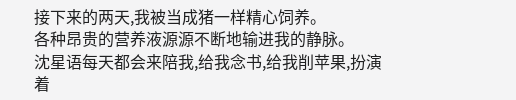接下来的两天,我被当成猪一样精心饲养。
各种昂贵的营养液源源不断地输进我的静脉。
沈星语每天都会来陪我,给我念书,给我削苹果,扮演着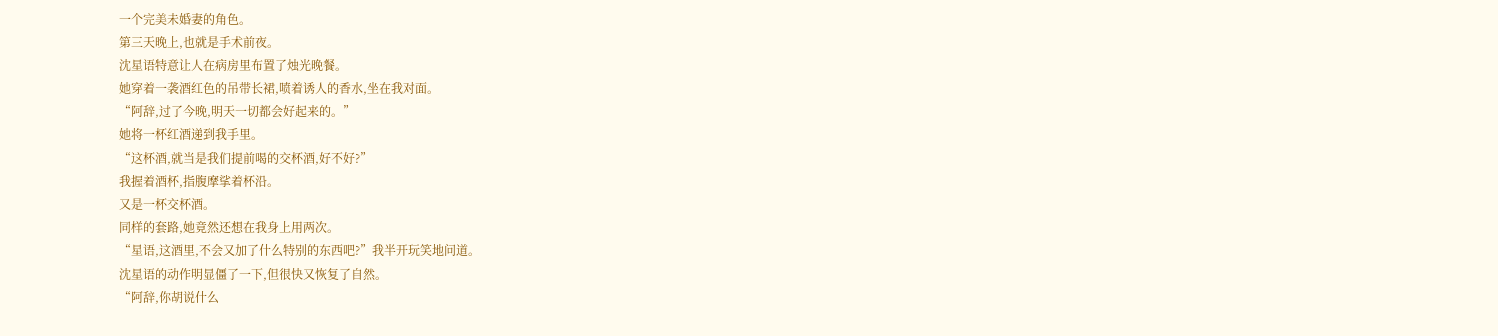一个完美未婚妻的角色。
第三天晚上,也就是手术前夜。
沈星语特意让人在病房里布置了烛光晚餐。
她穿着一袭酒红色的吊带长裙,喷着诱人的香水,坐在我对面。
“阿辞,过了今晚,明天一切都会好起来的。”
她将一杯红酒递到我手里。
“这杯酒,就当是我们提前喝的交杯酒,好不好?”
我握着酒杯,指腹摩挲着杯沿。
又是一杯交杯酒。
同样的套路,她竟然还想在我身上用两次。
“星语,这酒里,不会又加了什么特别的东西吧?”我半开玩笑地问道。
沈星语的动作明显僵了一下,但很快又恢复了自然。
“阿辞,你胡说什么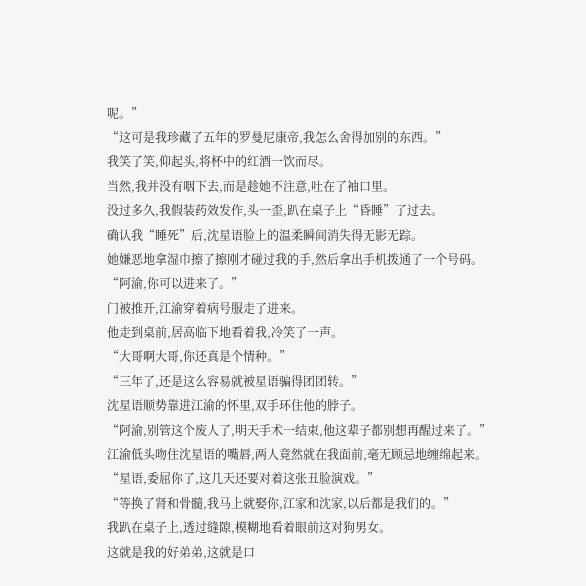呢。”
“这可是我珍藏了五年的罗曼尼康帝,我怎么舍得加别的东西。”
我笑了笑,仰起头,将杯中的红酒一饮而尽。
当然,我并没有咽下去,而是趁她不注意,吐在了袖口里。
没过多久,我假装药效发作,头一歪,趴在桌子上“昏睡”了过去。
确认我“睡死”后,沈星语脸上的温柔瞬间消失得无影无踪。
她嫌恶地拿湿巾擦了擦刚才碰过我的手,然后拿出手机拨通了一个号码。
“阿渝,你可以进来了。”
门被推开,江渝穿着病号服走了进来。
他走到桌前,居高临下地看着我,冷笑了一声。
“大哥啊大哥,你还真是个情种。”
“三年了,还是这么容易就被星语骗得团团转。”
沈星语顺势靠进江渝的怀里,双手环住他的脖子。
“阿渝,别管这个废人了,明天手术一结束,他这辈子都别想再醒过来了。”
江渝低头吻住沈星语的嘴唇,两人竟然就在我面前,毫无顾忌地缠绵起来。
“星语,委屈你了,这几天还要对着这张丑脸演戏。”
“等换了肾和骨髓,我马上就娶你,江家和沈家,以后都是我们的。”
我趴在桌子上,透过缝隙,模糊地看着眼前这对狗男女。
这就是我的好弟弟,这就是口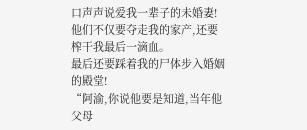口声声说爱我一辈子的未婚妻!
他们不仅要夺走我的家产,还要榨干我最后一滴血。
最后还要踩着我的尸体步入婚姻的殿堂!
“阿渝,你说他要是知道,当年他父母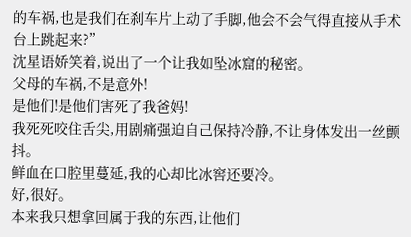的车祸,也是我们在刹车片上动了手脚,他会不会气得直接从手术台上跳起来?”
沈星语娇笑着,说出了一个让我如坠冰窟的秘密。
父母的车祸,不是意外!
是他们!是他们害死了我爸妈!
我死死咬住舌尖,用剧痛强迫自己保持冷静,不让身体发出一丝颤抖。
鲜血在口腔里蔓延,我的心却比冰窖还要冷。
好,很好。
本来我只想拿回属于我的东西,让他们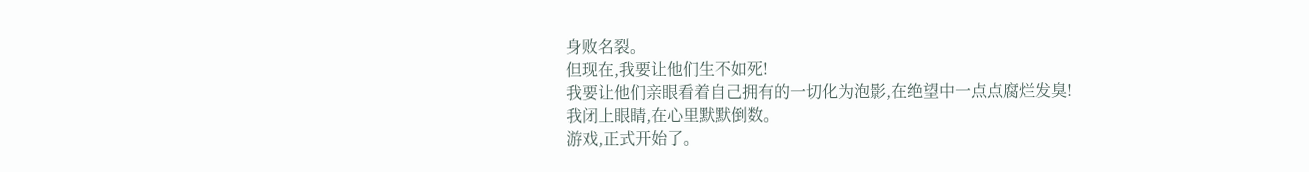身败名裂。
但现在,我要让他们生不如死!
我要让他们亲眼看着自己拥有的一切化为泡影,在绝望中一点点腐烂发臭!
我闭上眼睛,在心里默默倒数。
游戏,正式开始了。